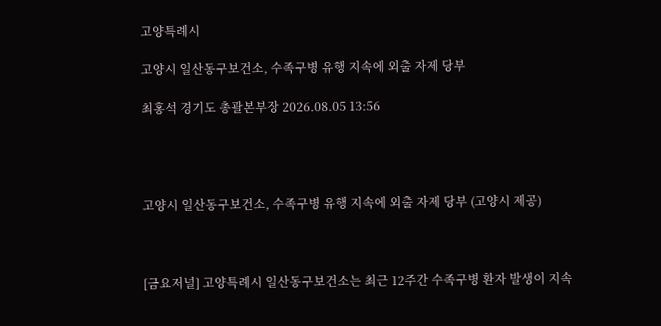고양특례시

고양시 일산동구보건소, 수족구병 유행 지속에 외출 자제 당부

최홍석 경기도 총괄본부장 2026.08.05 13:56




고양시 일산동구보건소, 수족구병 유행 지속에 외출 자제 당부 (고양시 제공)



[금요저널] 고양특례시 일산동구보건소는 최근 12주간 수족구병 환자 발생이 지속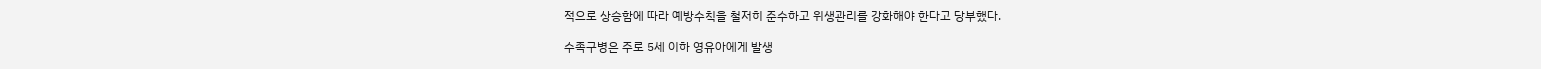적으로 상승함에 따라 예방수칙을 철저히 준수하고 위생관리를 강화해야 한다고 당부했다.

수족구병은 주로 5세 이하 영유아에게 발생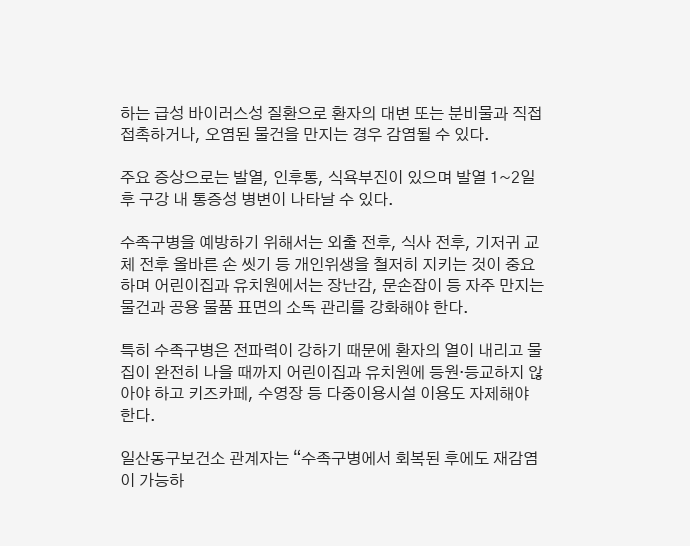하는 급성 바이러스성 질환으로 환자의 대변 또는 분비물과 직접 접촉하거나, 오염된 물건을 만지는 경우 감염될 수 있다.

주요 증상으로는 발열, 인후통, 식욕부진이 있으며 발열 1~2일 후 구강 내 통증성 병변이 나타날 수 있다.

수족구병을 예방하기 위해서는 외출 전후, 식사 전후, 기저귀 교체 전후 올바른 손 씻기 등 개인위생을 철저히 지키는 것이 중요하며 어린이집과 유치원에서는 장난감, 문손잡이 등 자주 만지는 물건과 공용 물품 표면의 소독 관리를 강화해야 한다.

특히 수족구병은 전파력이 강하기 때문에 환자의 열이 내리고 물집이 완전히 나을 때까지 어린이집과 유치원에 등원·등교하지 않아야 하고 키즈카페, 수영장 등 다중이용시설 이용도 자제해야 한다.

일산동구보건소 관계자는 “수족구병에서 회복된 후에도 재감염이 가능하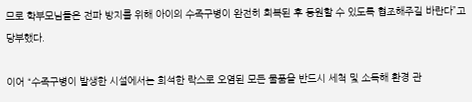므로 학부모님들은 전파 방지를 위해 아이의 수족구병이 완전히 회복된 후 등원할 수 있도록 협조해주길 바란다”고 당부했다.

이어 “수족구병이 발생한 시설에서는 희석한 락스로 오염된 모든 물품을 반드시 세척 및 소독해 환경 관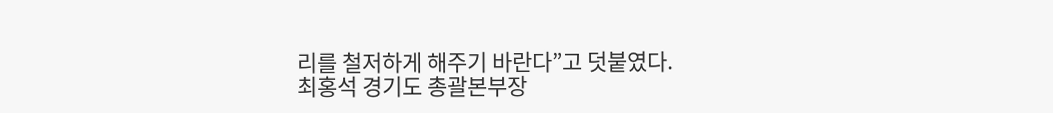리를 철저하게 해주기 바란다”고 덧붙였다.
최홍석 경기도 총괄본부장